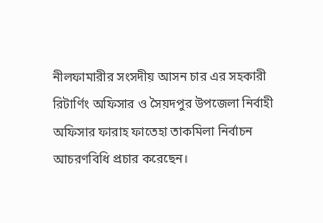নীলফামারীর সংসদীয় আসন চার এর সহকারী রিটার্ণিং অফিসার ও সৈয়দপুর উপজেলা নির্বাহী অফিসার ফারাহ ফাতেহা তাকমিলা নির্বাচন আচরণবিধি প্রচার করেছেন।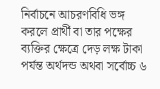নির্বাচনে আচরণবিধি ভঙ্গ করলে প্রার্থী বা তার পক্ষের ব্যক্তির ক্ষেত্রে দেড় লক্ষ টাকা পর্যন্ত অর্থদন্ড অথবা সর্বোচ্চ ৬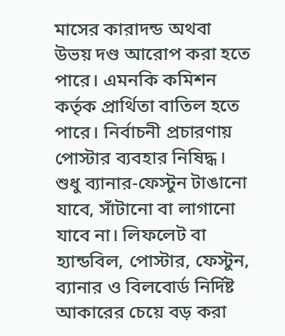মাসের কারাদন্ড অথবা উভয় দণ্ড আরোপ করা হতে পারে। এমনকি কমিশন কর্তৃক প্রার্থিতা বাতিল হতে পারে। নির্বাচনী প্রচারণায় পোস্টার ব্যবহার নিষিদ্ধ। শুধু ব্যানার-ফেস্টুন টাঙানো যাবে, সাঁটানো বা লাগানো যাবে না। লিফলেট বা হ্যান্ডবিল, পোস্টার, ফেস্টুন, ব্যানার ও বিলবোর্ড নির্দিষ্ট আকারের চেয়ে বড় করা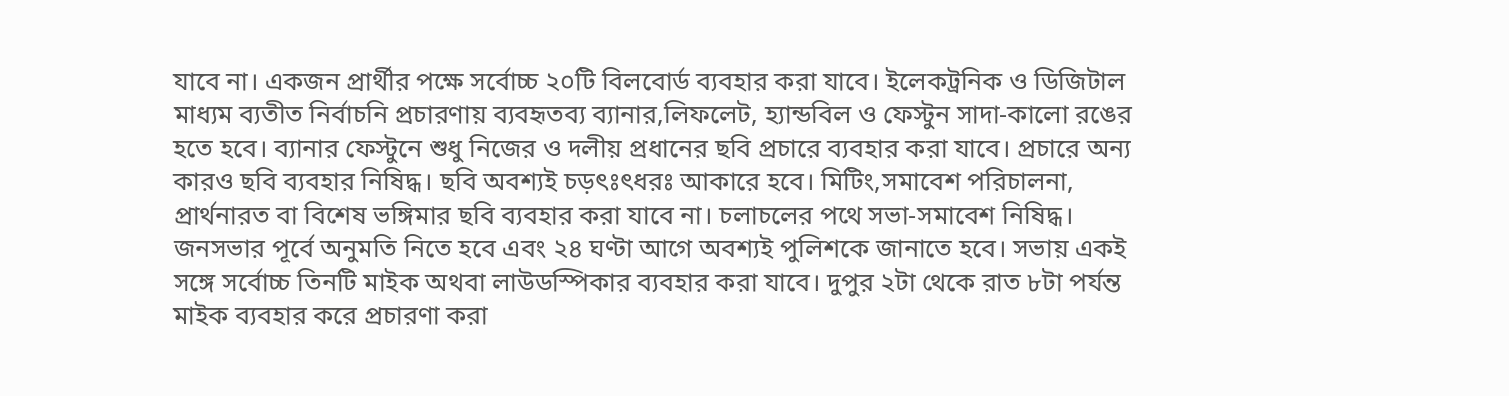যাবে না। একজন প্রার্থীর পক্ষে সর্বোচ্চ ২০টি বিলবোর্ড ব্যবহার করা যাবে। ইলেকট্রনিক ও ডিজিটাল মাধ্যম ব্যতীত নির্বাচনি প্রচারণায় ব্যবহৃতব্য ব্যানার,লিফলেট, হ্যান্ডবিল ও ফেস্টুন সাদা-কালো রঙের হতে হবে। ব্যানার ফেস্টুনে শুধু নিজের ও দলীয় প্রধানের ছবি প্রচারে ব্যবহার করা যাবে। প্রচারে অন্য কারও ছবি ব্যবহার নিষিদ্ধ। ছবি অবশ্যই চড়ৎঃৎধরঃ আকারে হবে। মিটিং,সমাবেশ পরিচালনা, প্রার্থনারত বা বিশেষ ভঙ্গিমার ছবি ব্যবহার করা যাবে না। চলাচলের পথে সভা-সমাবেশ নিষিদ্ধ। জনসভার পূর্বে অনুমতি নিতে হবে এবং ২৪ ঘণ্টা আগে অবশ্যই পুলিশকে জানাতে হবে। সভায় একই সঙ্গে সর্বোচ্চ তিনটি মাইক অথবা লাউডস্পিকার ব্যবহার করা যাবে। দুপুর ২টা থেকে রাত ৮টা পর্যন্ত মাইক ব্যবহার করে প্রচারণা করা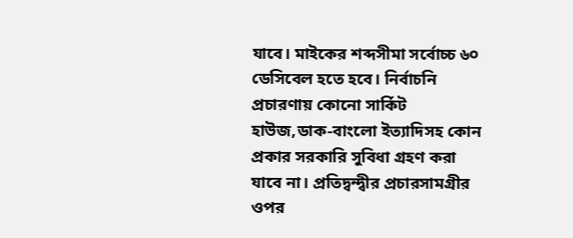যাবে। মাইকের শব্দসীমা সর্বোচ্চ ৬০ ডেসিবেল হতে হবে। নির্বাচনি প্রচারণায় কোনো সার্কিট হাউজ,ডাক-বাংলো ইত্যাদিসহ কোন প্রকার সরকারি সুবিধা গ্রহণ করা যাবে না। প্রতিদ্বন্দ্বীর প্রচারসামগ্রীর ওপর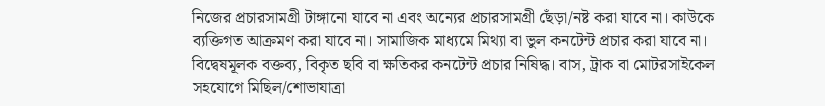নিজের প্রচারসামগ্রী টাঙ্গানো যাবে না এবং অন্যের প্রচারসামগ্রী ছেঁড়া/নষ্ট করা যাবে না। কাউকে ব্যক্তিগত আক্রমণ করা যাবে না। সামাজিক মাধ্যমে মিথ্যা বা ভুল কনটেন্ট প্রচার করা যাবে না। বিদ্বেষমূলক বক্তব্য, বিকৃত ছবি বা ক্ষতিকর কনটেন্ট প্রচার নিষিদ্ধ। বাস, ট্রাক বা মোটরসাইকেল সহযোগে মিছিল/শোভাযাত্রা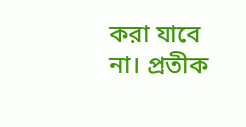করা যাবে না। প্রতীক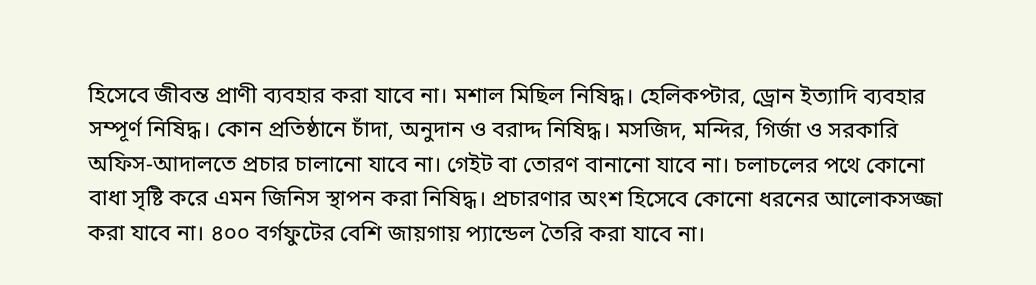হিসেবে জীবন্ত প্রাণী ব্যবহার করা যাবে না। মশাল মিছিল নিষিদ্ধ। হেলিকপ্টার, ড্রোন ইত্যাদি ব্যবহার সম্পূর্ণ নিষিদ্ধ। কোন প্রতিষ্ঠানে চাঁদা, অনুদান ও বরাদ্দ নিষিদ্ধ। মসজিদ, মন্দির, গির্জা ও সরকারি অফিস-আদালতে প্রচার চালানো যাবে না। গেইট বা তোরণ বানানো যাবে না। চলাচলের পথে কোনো বাধা সৃষ্টি করে এমন জিনিস স্থাপন করা নিষিদ্ধ। প্রচারণার অংশ হিসেবে কোনো ধরনের আলোকসজ্জা করা যাবে না। ৪০০ বর্গফুটের বেশি জায়গায় প্যান্ডেল তৈরি করা যাবে না।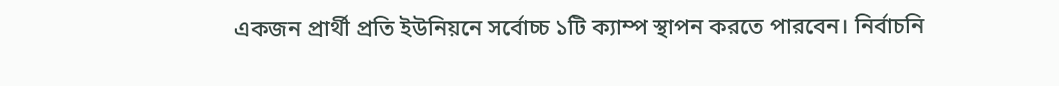একজন প্রার্থী প্রতি ইউনিয়নে সর্বোচ্চ ১টি ক্যাম্প স্থাপন করতে পারবেন। নির্বাচনি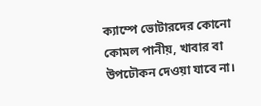ক্যাম্পে ভোটারদের কোনো কোমল পানীয়, খাবার বা উপঢৌকন দেওয়া যাবে না।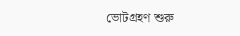ভোটগ্রহণ শুরু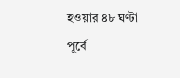হওয়ার ৪৮ ঘণ্টা পূর্বে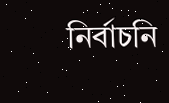নির্বাচনি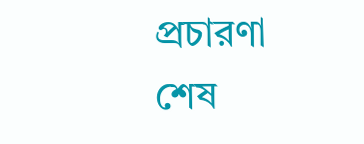প্রচারণা শেষ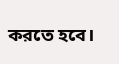করতে হবে।